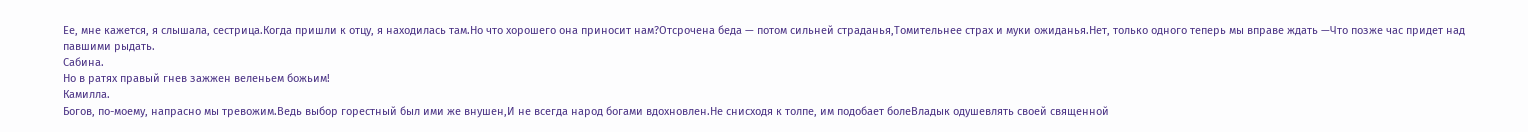Ее, мне кажется, я слышала, сестрица.Когда пришли к отцу, я находилась там.Но что хорошего она приносит нам?Отсрочена беда — потом сильней страданья,Томительнее страх и муки ожиданья.Нет, только одного теперь мы вправе ждать —Что позже час придет над павшими рыдать.
Сабина.
Но в ратях правый гнев зажжен веленьем божьим!
Камилла.
Богов, по-моему, напрасно мы тревожим.Ведь выбор горестный был ими же внушен,И не всегда народ богами вдохновлен.Не снисходя к толпе, им подобает болеВладык одушевлять своей священной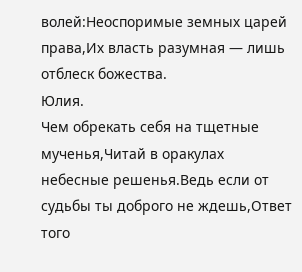волей:Неоспоримые земных царей права,Их власть разумная — лишь отблеск божества.
Юлия.
Чем обрекать себя на тщетные мученья,Читай в оракулах небесные решенья.Ведь если от судьбы ты доброго не ждешь,Ответ того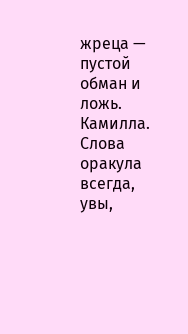жреца — пустой обман и ложь.
Камилла.
Слова оракула всегда, увы,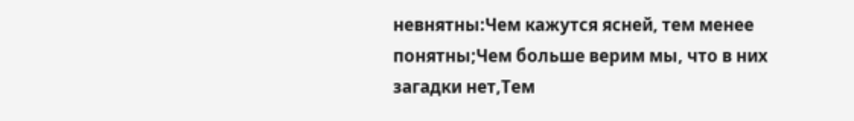невнятны:Чем кажутся ясней, тем менее понятны;Чем больше верим мы, что в них загадки нет,Тем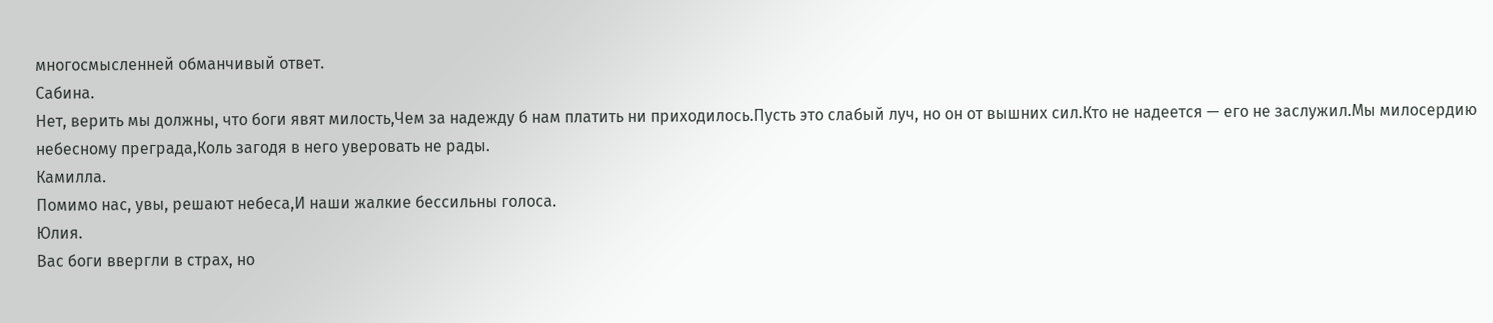многосмысленней обманчивый ответ.
Сабина.
Нет, верить мы должны, что боги явят милость,Чем за надежду б нам платить ни приходилось.Пусть это слабый луч, но он от вышних сил.Кто не надеется — его не заслужил.Мы милосердию небесному преграда,Коль загодя в него уверовать не рады.
Камилла.
Помимо нас, увы, решают небеса,И наши жалкие бессильны голоса.
Юлия.
Вас боги ввергли в страх, но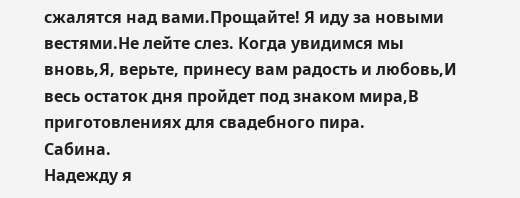сжалятся над вами.Прощайте! Я иду за новыми вестями.Не лейте слез. Когда увидимся мы вновь,Я, верьте, принесу вам радость и любовь,И весь остаток дня пройдет под знаком мира,В приготовлениях для свадебного пира.
Сабина.
Надежду я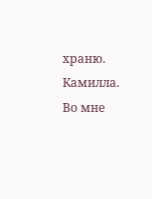храню.
Камилла.
Во мне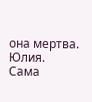она мертва.
Юлия.
Сама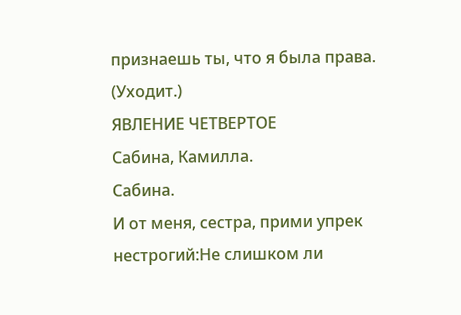признаешь ты, что я была права.
(Уходит.)
ЯВЛЕНИЕ ЧЕТВЕРТОЕ
Сабина, Камилла.
Сабина.
И от меня, сестра, прими упрек нестрогий:Не слишком ли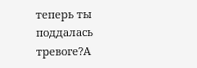теперь ты поддалась тревоге?А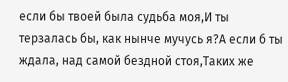если бы твоей была судьба моя,И ты терзалась бы, как нынче мучусь я?А если б ты ждала, над самой бездной стоя,Таких же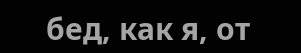бед, как я, от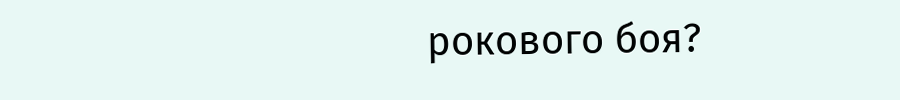рокового боя?